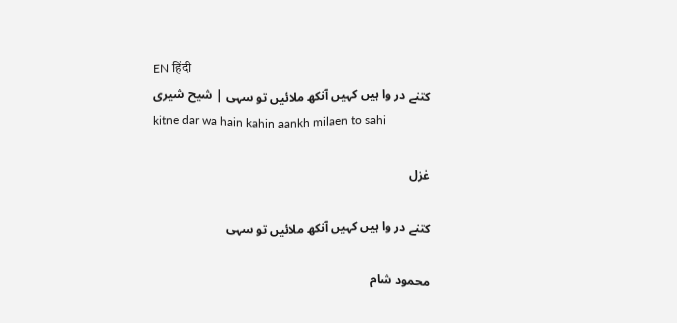EN हिंदी
کتنے در وا ہیں کہیں آنکھ ملائیں تو سہی | شیح شیری
kitne dar wa hain kahin aankh milaen to sahi

غزل

کتنے در وا ہیں کہیں آنکھ ملائیں تو سہی

محمود شام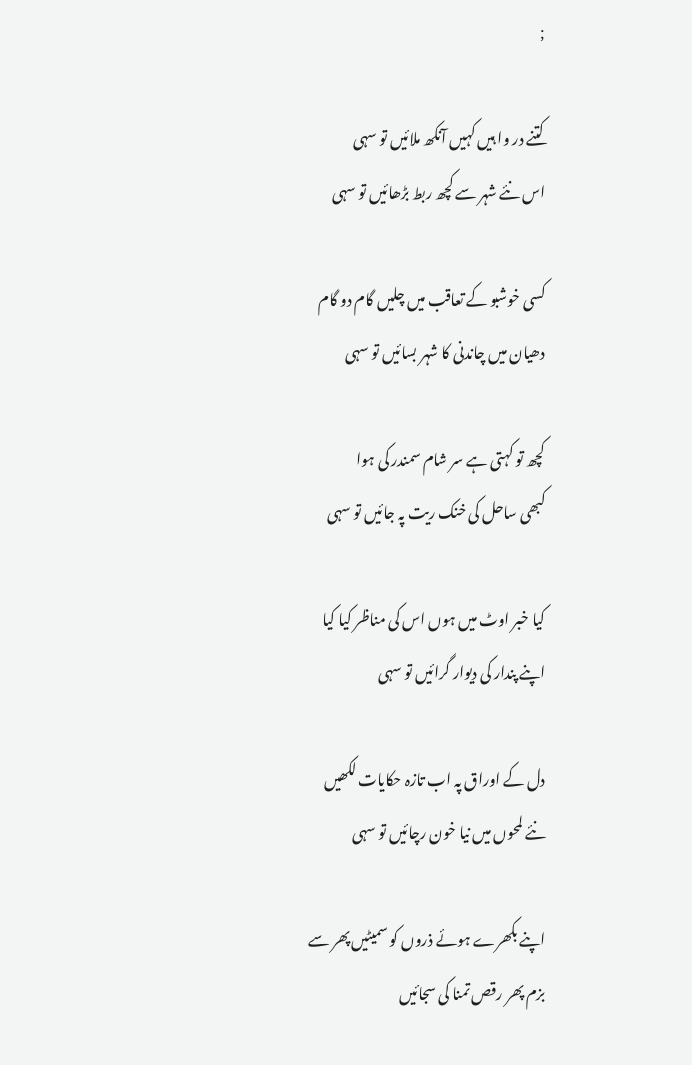;

کتنے در وا ہیں کہیں آنکھ ملائیں تو سہی
اس نئے شہر سے کچھ ربط بڑھائیں تو سہی

کسی خوشبو کے تعاقب میں چلیں گام دو گام
دھیان میں چاندنی کا شہر بسائیں تو سہی

کچھ تو کہتی ہے سر شام سمندر کی ہوا
کبھی ساحل کی خنک ریت پہ جائیں تو سہی

کیا خبر اوٹ میں ہوں اس کی مناظر کیا کیا
اپنے پندار کی دیوار گرائیں تو سہی

دل کے اوراق پہ اب تازہ حکایات لکھیں
نئے لمحوں میں نیا خون رچائیں تو سہی

اپنے بکھرے ہوئے ذروں کو سمیٹیں پھر سے
بزم پھر رقص تمنا کی سجائیں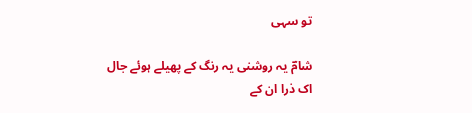تو سہی

شامؔ یہ روشنی یہ رنگ کے پھیلے ہوئے جال
اک ذرا ان کے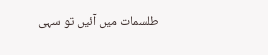طلسمات میں آئیں تو سہی